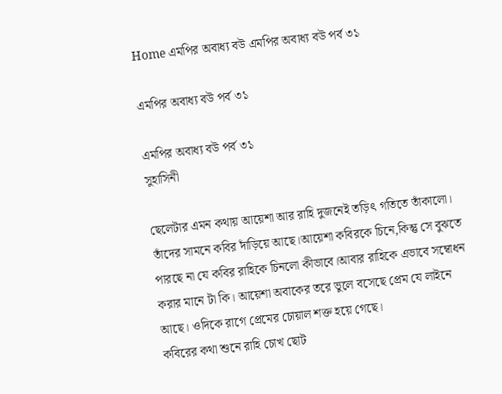Home এমপির অবাধ্য বউ এমপির অবাধ্য বউ পর্ব ৩১

এমপির অবাধ্য বউ পর্ব ৩১

এমপির অবাধ্য বউ পর্ব ৩১
সুহাসিনী

ছেলেটার এমন কথায় আয়েশা আর রাহি দুজনেই তড়িৎ গতিতে তাঁকালো। তাঁদের সামনে কবির দাঁড়িয়ে আছে।আয়েশা কবিরকে চিনে,কিন্তু সে বুঝতে পারছে না যে কবির রাহিকে চিনলো কীভাবে।আবার রাহিকে এভাবে সম্বোধন করার মানে টা কি। আয়েশা অবাকের তরে ভুলে বসেছে প্রেম যে লাইনে আছে। ওদিকে রাগে প্রেমের চোয়াল শক্ত হয়ে গেছে।
কবিরের কথা শুনে রাহি চোখ ছোট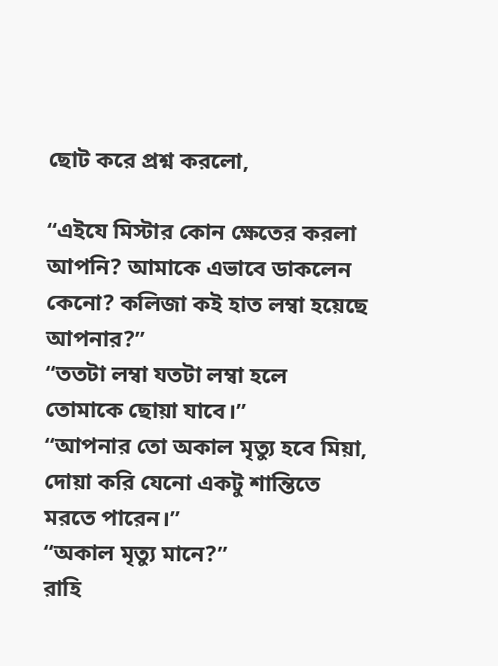ছোট করে প্রশ্ন করলো,

“এইযে মিস্টার কোন ক্ষেতের করলা আপনি? আমাকে এভাবে ডাকলেন কেনো? কলিজা কই হাত লম্বা হয়েছে আপনার?”
“ততটা লম্বা যতটা লম্বা হলে তোমাকে ছোয়া যাবে।”
“আপনার তো অকাল মৃত্যু হবে মিয়া, দোয়া করি যেনো একটু শান্তিতে মরতে পারেন।”
“অকাল মৃত্যু মানে?”
রাহি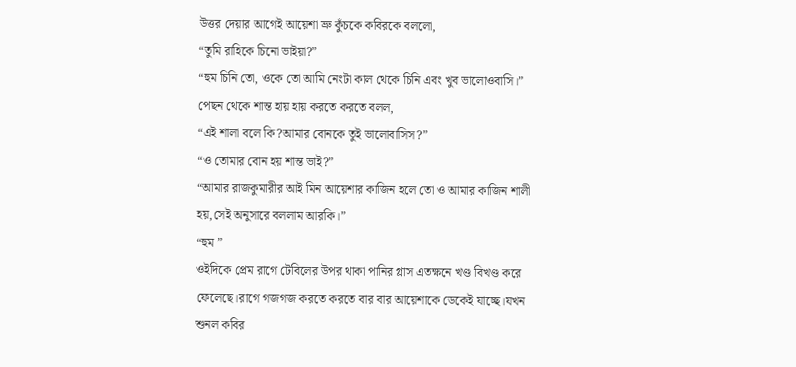উত্তর দেয়ার আগেই আয়েশা ভ্রু কুঁচকে কবিরকে বললো,
“তুমি রাহিকে চিনো ভাইয়া?”
“হুম চিনি তো, ওকে তো আমি নেংটা কাল থেকে চিনি এবং খুব ভালোওবাসি।”
পেছন থেকে শান্ত হায় হায় করতে করতে বলল,
“এই শালা বলে কি?আমার বোনকে তুই ভালোবাসিস?”
“ও তোমার বোন হয় শান্ত ভাই?”
“আমার রাজকুমারীর আই মিন আয়েশার কাজিন হলে তো ও আমার কাজিন শালী হয়,সেই অনুসারে বললাম আরকি।”
“হুম ”
ওইদিকে প্রেম রাগে টেবিলের উপর থাকা পানির গ্লাস এতক্ষনে খণ্ড বিখণ্ড করে ফেলেছে।রাগে গজগজ করতে করতে বার বার আয়েশাকে ডেকেই যাচ্ছে।যখন শুনল কবির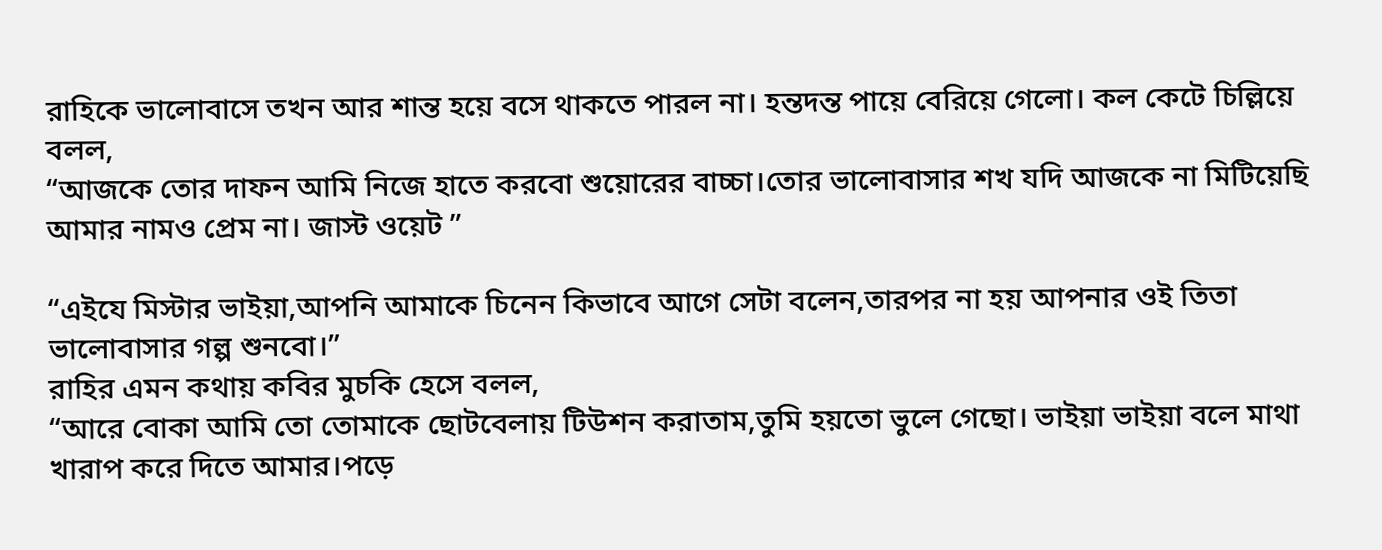রাহিকে ভালোবাসে তখন আর শান্ত হয়ে বসে থাকতে পারল না। হন্তদন্ত পায়ে বেরিয়ে গেলো। কল কেটে চিল্লিয়ে বলল,
“আজকে তোর দাফন আমি নিজে হাতে করবো শুয়োরের বাচ্চা।তোর ভালোবাসার শখ যদি আজকে না মিটিয়েছি আমার নামও প্রেম না। জাস্ট ওয়েট ”

“এইযে মিস্টার ভাইয়া,আপনি আমাকে চিনেন কিভাবে আগে সেটা বলেন,তারপর না হয় আপনার ওই তিতা ভালোবাসার গল্প শুনবো।”
রাহির এমন কথায় কবির মুচকি হেসে বলল,
“আরে বোকা আমি তো তোমাকে ছোটবেলায় টিউশন করাতাম,তুমি হয়তো ভুলে গেছো। ভাইয়া ভাইয়া বলে মাথা খারাপ করে দিতে আমার।পড়ে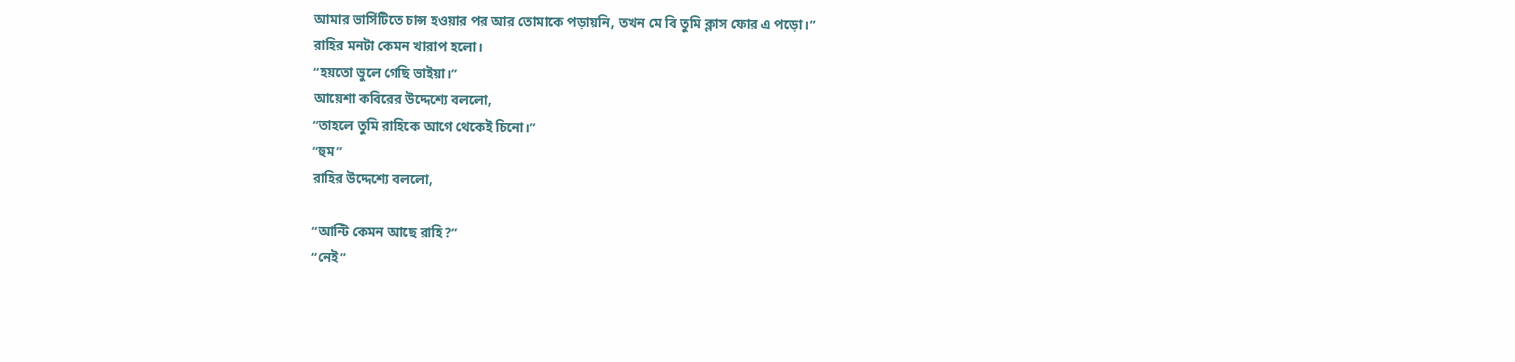আমার ভার্সিটিতে চান্স হওয়ার পর আর তোমাকে পড়ায়নি, তখন মে বি তুমি ক্লাস ফোর এ পড়ো।”
রাহির মনটা কেমন খারাপ হলো।
“হয়তো ভুলে গেছি ভাইয়া।”
আয়েশা কবিরের উদ্দেশ্যে বললো,
“তাহলে তুমি রাহিকে আগে থেকেই চিনো।”
“হুম”
রাহির উদ্দেশ্যে বললো,

“আন্টি কেমন আছে রাহি?”
“নেই”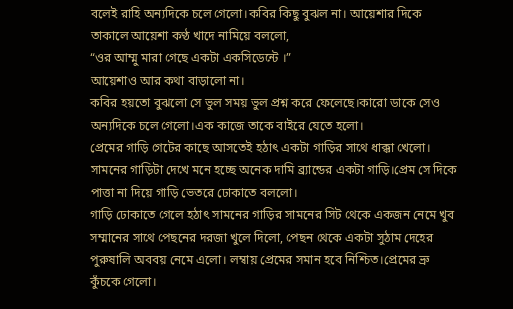বলেই রাহি অন্যদিকে চলে গেলো।কবির কিছু বুঝল না। আয়েশার দিকে তাকালে আয়েশা কণ্ঠ খাদে নামিয়ে বললো,
“ওর আম্মু মারা গেছে একটা একসিডেন্টে ।”
আয়েশাও আর কথা বাড়ালো না।
কবির হয়তো বুঝলো সে ভুল সময় ভুল প্রশ্ন করে ফেলেছে।কারো ডাকে সেও অন্যদিকে চলে গেলো।এক কাজে তাকে বাইরে যেতে হলো।
প্রেমের গাড়ি গেটের কাছে আসতেই হঠাৎ একটা গাড়ির সাথে ধাক্কা খেলো। সামনের গাড়িটা দেখে মনে হচ্ছে অনেক দামি ব্র্যান্ডের একটা গাড়ি।প্রেম সে দিকে পাত্তা না দিয়ে গাড়ি ভেতরে ঢোকাতে বললো।
গাড়ি ঢোকাতে গেলে হঠাৎ সামনের গাড়ির সামনের সিট থেকে একজন নেমে খুব সম্মানের সাথে পেছনের দরজা খুলে দিলো, পেছন থেকে একটা সুঠাম দেহের পুরুষালি অববয় নেমে এলো। লম্বায় প্রেমের সমান হবে নিশ্চিত।প্রেমের ভ্রু কুঁচকে গেলো।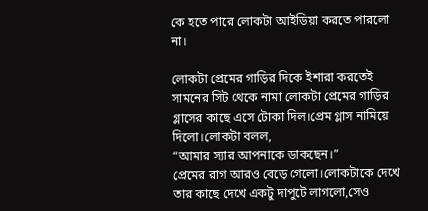কে হতে পারে লোকটা আইডিয়া করতে পারলো না।

লোকটা প্রেমের গাড়ির দিকে ইশারা করতেই সামনের সিট থেকে নামা লোকটা প্রেমের গাড়ির গ্লাসের কাছে এসে টোকা দিল।প্রেম গ্লাস নামিয়ে দিলো।লোকটা বলল,
“আমার স্যার আপনাকে ডাকছেন।”
প্রেমের রাগ আরও বেড়ে গেলো।লোকটাকে দেখে তার কাছে দেখে একটু দাপুটে লাগলো,সেও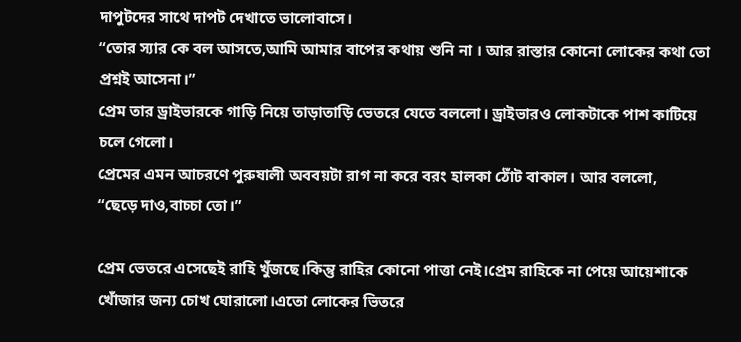দাপুটদের সাথে দাপট দেখাতে ভালোবাসে।
“তোর স্যার কে বল আসতে,আমি আমার বাপের কথায় শুনি না । আর রাস্তার কোনো লোকের কথা তো প্রশ্নই আসেনা।”
প্রেম তার ড্রাইভারকে গাড়ি নিয়ে তাড়াতাড়ি ভেতরে যেতে বললো। ড্রাইভারও লোকটাকে পাশ কাটিয়ে চলে গেলো।
প্রেমের এমন আচরণে পুরুষালী অববয়টা রাগ না করে বরং হালকা ঠোঁট বাকাল। আর বললো,
“ছেড়ে দাও,বাচ্চা তো।”

প্রেম ভেতরে এসেছেই রাহি খুঁজছে।কিন্তু রাহির কোনো পাত্তা নেই।প্রেম রাহিকে না পেয়ে আয়েশাকে খোঁজার জন্য চোখ ঘোরালো।এতো লোকের ভিতরে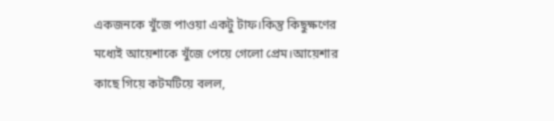একজনকে খুঁজে পাওয়া একটু টাফ।কিন্তু কিছুক্ষণের মধ্যেই আয়েশাকে খুঁজে পেয়ে গেলো প্রেম।আয়েশার কাছে গিয়ে কটমটিয়ে বলল,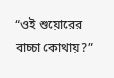“ওই শুয়োরের বাচ্চা কোথায়?”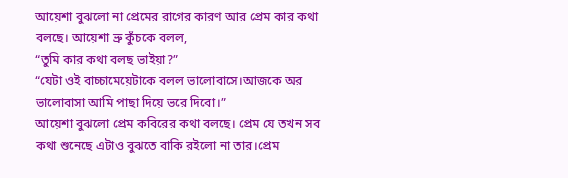আয়েশা বুঝলো না প্রেমের রাগের কারণ আর প্রেম কার কথা বলছে। আয়েশা ভ্রু কুঁচকে বলল,
“তুমি কার কথা বলছ ভাইয়া?”
“যেটা ওই বাচ্চামেয়েটাকে বলল ভালোবাসে।আজকে অর ভালোবাসা আমি পাছা দিয়ে ভরে দিবো।”
আয়েশা বুঝলো প্রেম কবিরের কথা বলছে। প্রেম যে তখন সব কথা শুনেছে এটাও বুঝতে বাকি রইলো না তার।প্রেম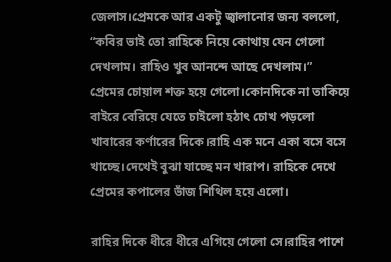জেলাস।প্রেমকে আর একটু জ্বালানোর জন্য বললো,
“কবির ভাই তো রাহিকে নিয়ে কোথায় যেন গেলো দেখলাম। রাহিও খুব আনন্দে আছে দেখলাম।”
প্রেমের চোয়াল শক্ত হয়ে গেলো।কোনদিকে না তাকিয়ে বাইরে বেরিয়ে যেতে চাইলো হঠাৎ চোখ পড়লো খাবারের কর্ণারের দিকে।রাহি এক মনে একা বসে বসে খাচ্ছে।দেখেই বুঝা যাচ্ছে মন খারাপ। রাহিকে দেখে প্রেমের কপালের ভাঁজ শিথিল হয়ে এলো।

রাহির দিকে ধীরে ধীরে এগিয়ে গেলো সে।রাহির পাশে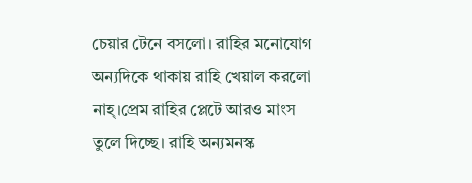চেয়ার টেনে বসলো। রাহির মনোযোগ অন্যদিকে থাকায় রাহি খেয়াল করলো নাহ্।প্রেম রাহির প্লেটে আরও মাংস তুলে দিচ্ছে। রাহি অন্যমনস্ক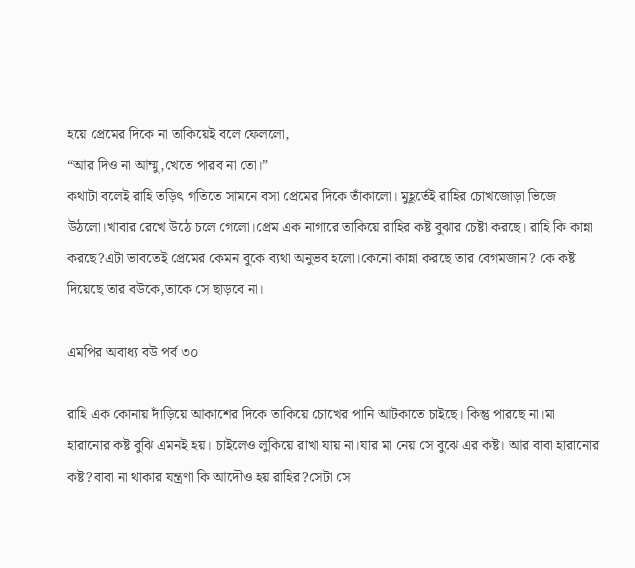হয়ে প্রেমের দিকে না তাকিয়েই বলে ফেললো,
“আর দিও না আম্মু,খেতে পারব না তো।”
কথাটা বলেই রাহি তড়িৎ গতিতে সামনে বসা প্রেমের দিকে তাঁকালো। মুহূর্তেই রাহির চোখজোড়া ভিজে উঠলো।খাবার রেখে উঠে চলে গেলো।প্রেম এক নাগারে তাকিয়ে রাহির কষ্ট বুঝার চেষ্টা করছে। রাহি কি কান্না করছে?এটা ভাবতেই প্রেমের কেমন বুকে ব্যথা অনুভব হলো।কেনো কান্না করছে তার বেগমজান? কে কষ্ট দিয়েছে তার বউকে,তাকে সে ছাড়বে না।

এমপির অবাধ্য বউ পর্ব ৩০

রাহি এক কোনায় দাঁড়িয়ে আকাশের দিকে তাকিয়ে চোখের পানি আটকাতে চাইছে। কিন্তু পারছে না।মা হারানোর কষ্ট বুঝি এমনই হয়। চাইলেও লুকিয়ে রাখা যায় না।যার মা নেয় সে বুঝে এর কষ্ট। আর বাবা হারানোর কষ্ট?বাবা না থাকার যন্ত্রণা কি আদৌও হয় রাহির?সেটা সে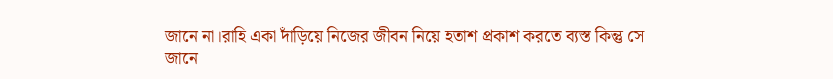জানে না।রাহি একা দাঁড়িয়ে নিজের জীবন নিয়ে হতাশ প্রকাশ করতে ব্যস্ত কিন্তু সে জানে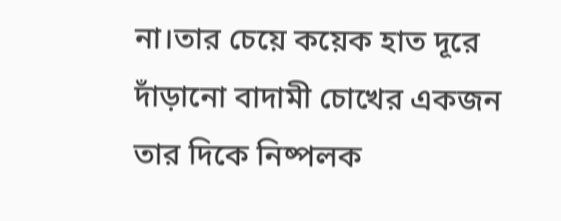না।তার চেয়ে কয়েক হাত দূরে দাঁড়ানো বাদামী চোখের একজন তার দিকে নিষ্পলক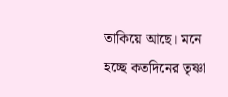তাকিয়ে আছে। মনে হচ্ছে কতদিনের তৃষ্ণা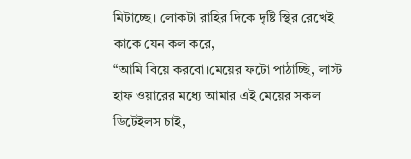মিটাচ্ছে। লোকটা রাহির দিকে দৃষ্টি স্থির রেখেই কাকে যেন কল করে,
“আমি বিয়ে করবো।মেয়ের ফটো পাঠাচ্ছি, লাস্ট হাফ ওয়ারের মধ্যে আমার এই মেয়ের সকল ডিটেইলস চাই,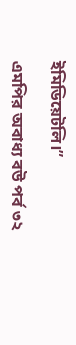ইমিডিয়েটলি।”

এমপির অবাধ্য বউ পর্ব ৩২